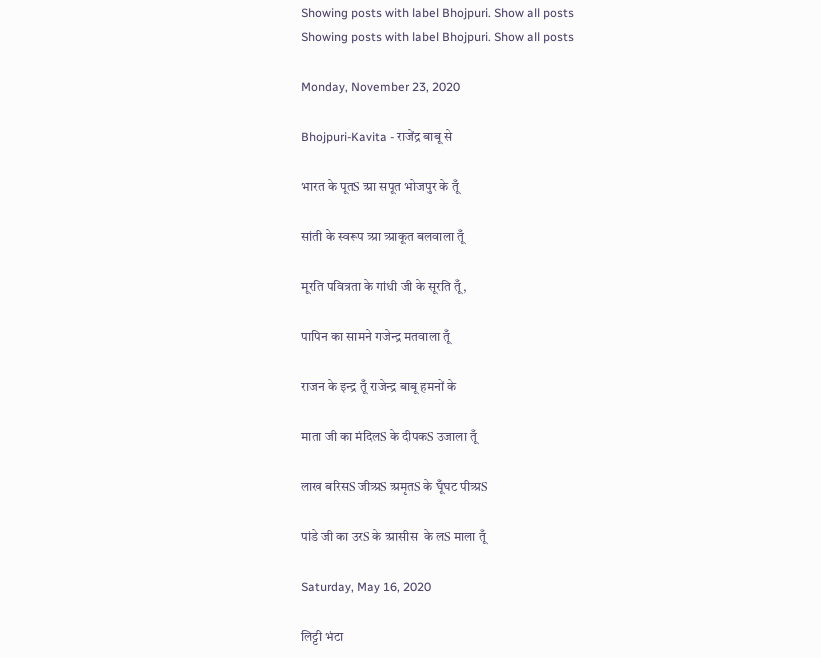Showing posts with label Bhojpuri. Show all posts
Showing posts with label Bhojpuri. Show all posts

Monday, November 23, 2020

Bhojpuri-Kavita - राजेंद्र बाबू से

भारत के पूतS त्र्प्रा सपूत भोजपुर के तूँ

सांती के स्वरूप त्र्प्रा त्र्प्राकूत बलवाला तूँ

मूरति पवित्रता के गांधी जी के सूरति तूँ,

पापिन का सामने गजेन्द्र मतवाला तूँ

राजन के इन्द्र तूँ राजेन्द्र बाबू हमनों के

माता जी का मंदिलS के दीपकS उजाला तूँ

लाख बरिसS जीत्र्प्रS त्र्प्रमृतS के घूँघट पीत्र्प्रS

पांडे जी का उरS के त्र्प्रासीस  के लS माला तूँ

Saturday, May 16, 2020

लिट्टी भंटा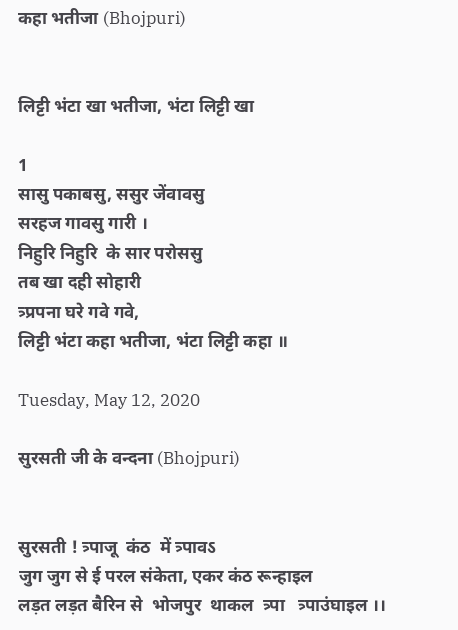कहा भतीजा (Bhojpuri)


लिट्टी भंटा खा भतीजा, भंटा लिट्टी खा

1
सासु पकाबसु, ससुर जेंवावसु
सरहज गावसु गारी ।
निहुरि निहुरि  के सार परोससु
तब खा दही सोहारी
त्र्प्रपना घरे गवे गवे,
लिट्टी भंटा कहा भतीजा, भंटा लिट्टी कहा ॥

Tuesday, May 12, 2020

सुरसती जी के वन्दना (Bhojpuri)


सुरसती ! त्र्पाजू  कंठ  में त्र्पावऽ
जुग जुग से ई परल संकेता, एकर कंठ रून्हाइल
लड़त लड़त बैरिन से  भोजपुर  थाकल  त्र्पा   त्र्पाउंघाइल ।।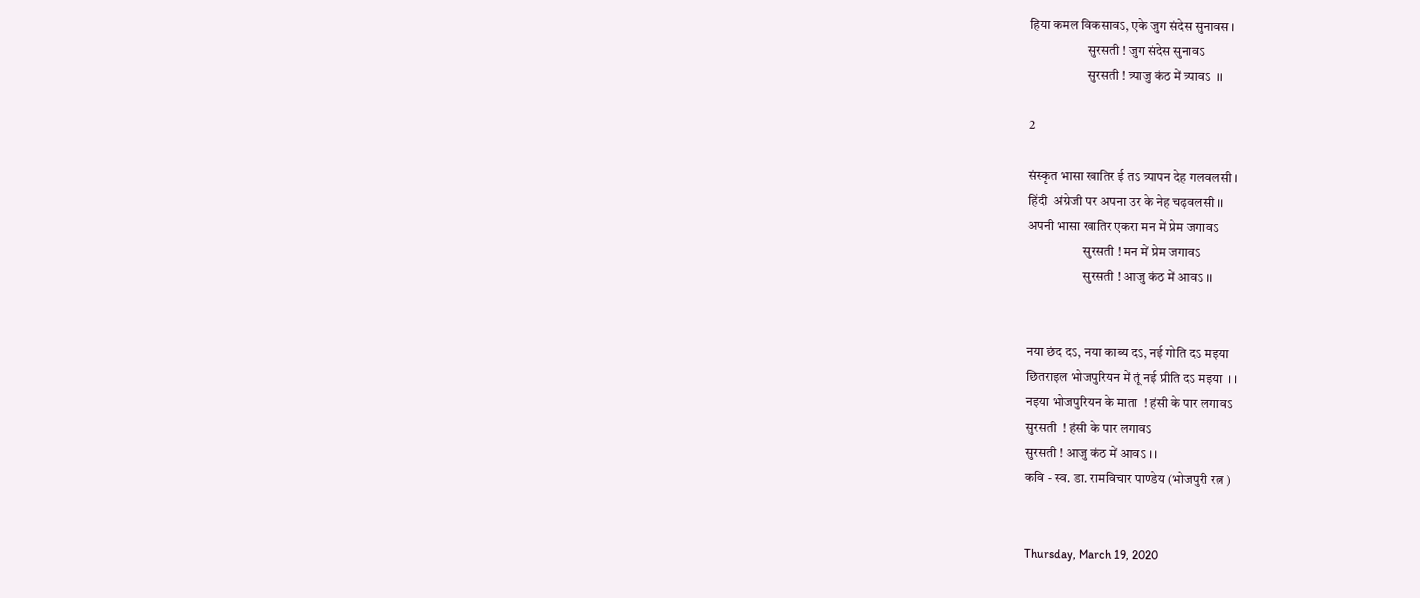हिया कमल विकसावऽ, एके जुग संदेस सुनावस ।
                      सुरसती ! जुग संदेस सुनावऽ
                      सुरसती ! त्र्पाजु कंठ में त्र्पावऽ  ।।

2

संस्कृत भासा खातिर ई तऽ त्र्पापन देह गलवलसी ।
हिंदी  अंग्रेजी पर अपना उर के नेह चढ़वलसी ।।
अपनी भासा खातिर एकरा मन में प्रेम जगावऽ
                     सुरसती ! मन में प्रेम जगावऽ
                     सुरसती ! आजु कंठ में आवऽ ।।


नया छंद दऽ, नया काब्य दऽ, नई गोति दऽ मइया
छितराइल भोजपुरियन में तूं नई प्रीति दऽ मइया  । ।
नइया भोजपुरियन के माता  ! हंसी के पार लगावऽ
सुरसती  ! हंसी के पार लगावऽ
सुरसती ! आजु कंठ में आवऽ । ।
कवि - स्व. डा. रामविचार पाण्डेय (भोजपुरी रत्न )


Thursday, March 19, 2020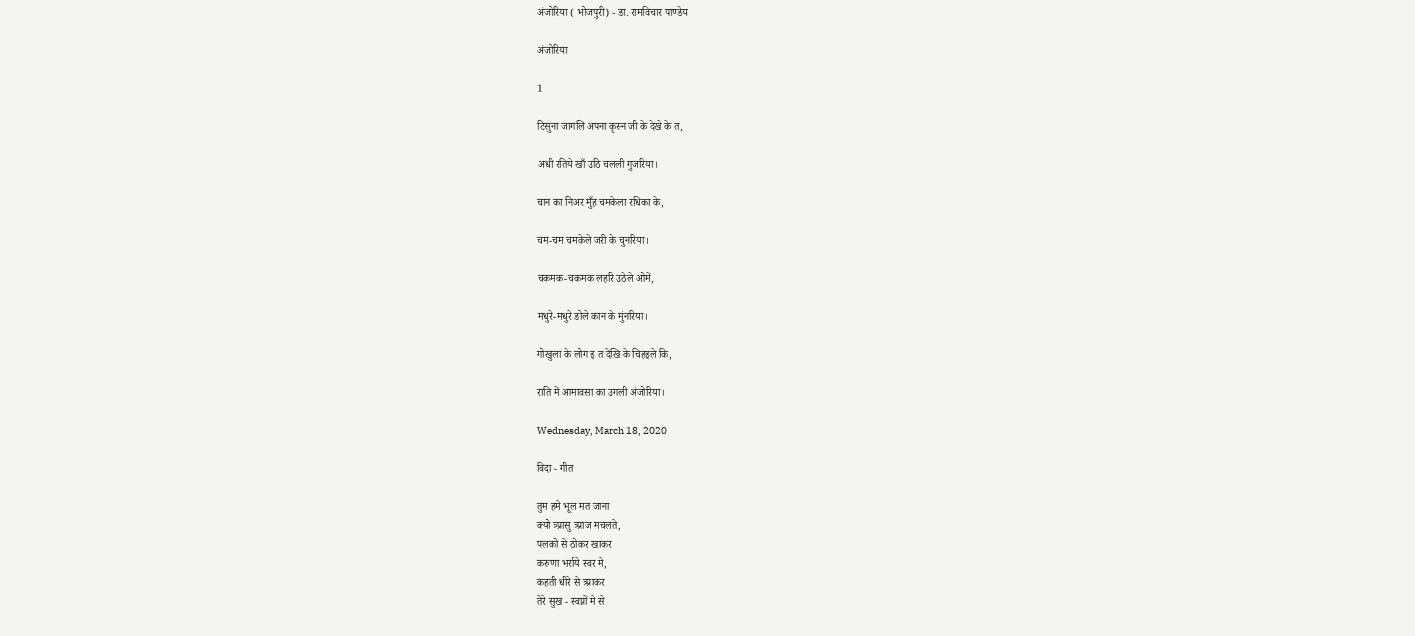अंजोरिया ( भोजपुरी) - डा. रामविचार पाण्डेय

अंजोरिया

1

टिसुना जागलि अपना कृस्न जी के देखे के त,

अधी रतिये खाँ उठि चलली गुजरिया।

चान का निअर मुँह चमकेला रधिका के,

चम-चम चमकेले जरी के चुनरिया।

चकमक-चकमक लहरि उठेले ओमें,

मधुरे-मधुरे डोले कान के मुंनरिया।

गोखुला के लोग इ त देखि के चिहइले कि,

राति में आमावसा का उगली अंजोरिया।

Wednesday, March 18, 2020

विदा - गीत

तुम हमे भूल मत जाना
क्यो त्र्प्रासु त्र्प्राज मचलते,
पलको से ठोकर खाकर
करुणा भर्राये स्वर मे,
कहती धीरे से त्र्प्राकर
तेरे सुख - स्वप्नों मे से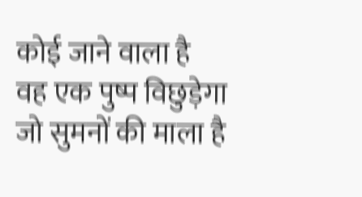कोई जाने वाला है
वह एक पुष्प विछुड़ेगा
जो सुमनों की माला है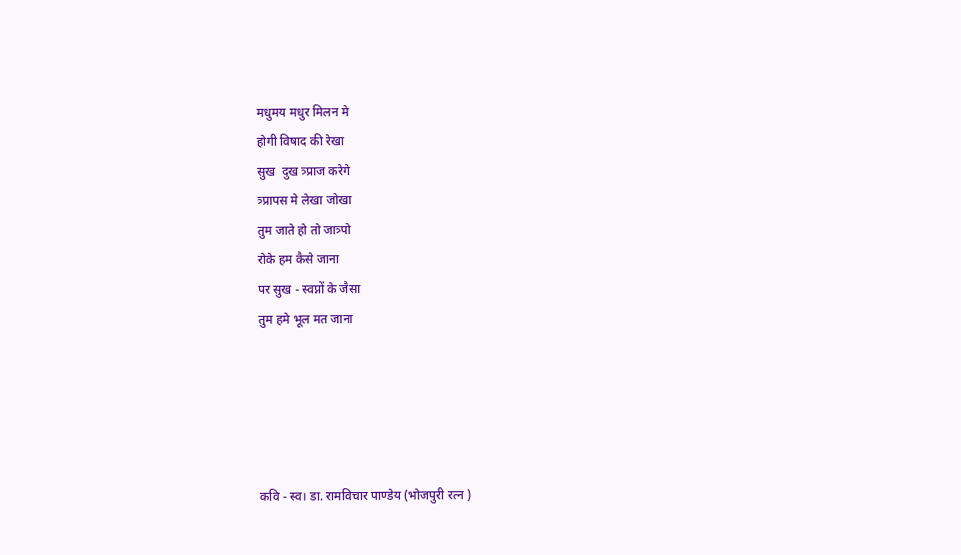मधुमय मधुर मिलन मे
होगी विषाद की रेखा
सुख  दुख त्र्प्राज करेगे
त्र्प्रापस मे लेखा जोखा
तुम जाते हो तो जात्र्पो
रोके हम कैसे जाना
पर सुख - स्वप्नों के जैसा
तुम हमे भूल मत जाना





कवि - स्व। डा. रामविचार पाण्डेय (भोजपुरी रत्न )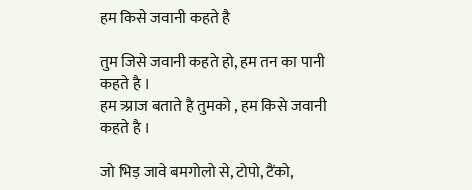हम किसे जवानी कहते है

तुम जिसे जवानी कहते हो, हम तन का पानी कहते है ।
हम त्र्प्राज बताते है तुमको , हम किसे जवानी कहते है ।

जो भिड़ जावे बमगोलो से, टोपो, टैंको,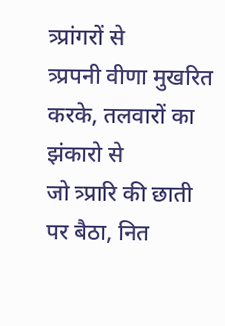त्र्प्रांगरों से
त्र्प्रपनी वीणा मुखरित करके, तलवारों का झंकारो से
जो त्र्प्रारि की छाती पर बैठा, नित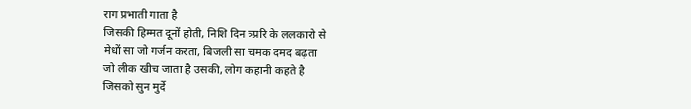राग प्रभाती गाता है
जिसकी हिम्मत दूनों होती, निशि दिन त्र्प्ररि के ललकारो से
मेधों सा जो गर्जन करता, बिजली सा चमक दमद बढ़ता
जो लीक खीच जाता है उसकी, लोग कहानी कहते है
जिसको सुन मुर्दे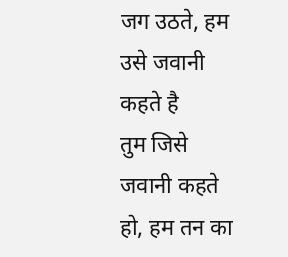जग उठते, हम उसे जवानी कहते है
तुम जिसे जवानी कहते हो, हम तन का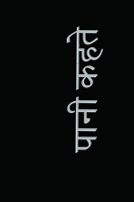पानी कहते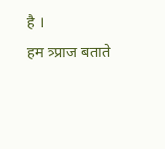है ।
हम त्र्प्राज बताते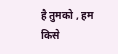है तुमको , हम किसे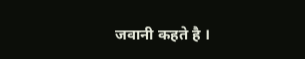जवानी कहते है ।